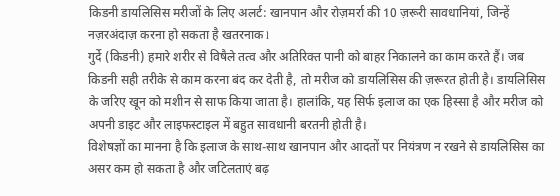किडनी डायलिसिस मरीजों के लिए अलर्ट: खानपान और रोज़मर्रा की 10 ज़रूरी सावधानियां, जिन्हें नज़रअंदाज़ करना हो सकता है खतरनाक l
गुर्दे (किडनी) हमारे शरीर से विषैले तत्व और अतिरिक्त पानी को बाहर निकालने का काम करते हैं। जब किडनी सही तरीके से काम करना बंद कर देती है, तो मरीज को डायलिसिस की ज़रूरत होती है। डायलिसिस के जरिए खून को मशीन से साफ किया जाता है। हालांकि, यह सिर्फ इलाज का एक हिस्सा है और मरीज को अपनी डाइट और लाइफस्टाइल में बहुत सावधानी बरतनी होती है।
विशेषज्ञों का मानना है कि इलाज के साथ-साथ खानपान और आदतों पर नियंत्रण न रखने से डायलिसिस का असर कम हो सकता है और जटिलताएं बढ़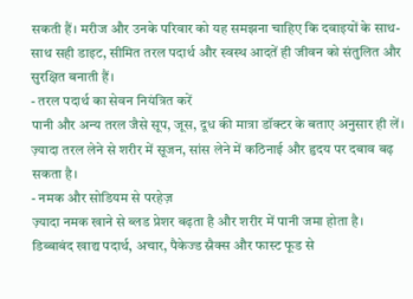सकती हैं। मरीज और उनके परिवार को यह समझना चाहिए कि दवाइयों के साथ-साथ सही डाइट, सीमित तरल पदार्थ और स्वस्थ आदतें ही जीवन को संतुलित और सुरक्षित बनाती हैं।
- तरल पदार्थ का सेवन नियंत्रित करें
पानी और अन्य तरल जैसे सूप, जूस, दूध की मात्रा डॉक्टर के बताए अनुसार ही लें।
ज़्यादा तरल लेने से शरीर में सूजन, सांस लेने में कठिनाई और हृदय पर दबाव बढ़ सकता है।
- नमक और सोडियम से परहेज़
ज़्यादा नमक खाने से ब्लड प्रेशर बढ़ता है और शरीर में पानी जमा होता है।
डिब्बाबंद खाद्य पदार्थ, अचार, पैकेज्ड स्नैक्स और फास्ट फूड से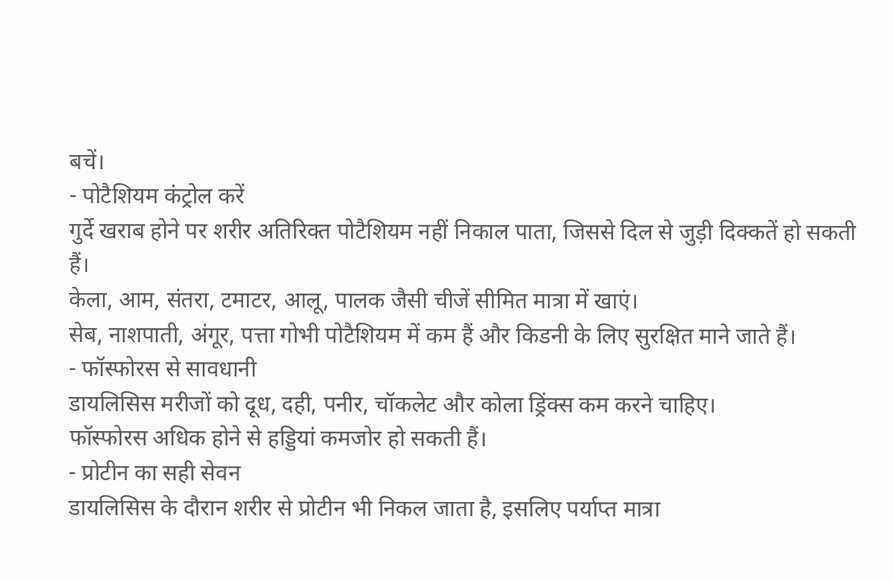बचें।
- पोटैशियम कंट्रोल करें
गुर्दे खराब होने पर शरीर अतिरिक्त पोटैशियम नहीं निकाल पाता, जिससे दिल से जुड़ी दिक्कतें हो सकती हैं।
केला, आम, संतरा, टमाटर, आलू, पालक जैसी चीजें सीमित मात्रा में खाएं।
सेब, नाशपाती, अंगूर, पत्ता गोभी पोटैशियम में कम हैं और किडनी के लिए सुरक्षित माने जाते हैं।
- फॉस्फोरस से सावधानी
डायलिसिस मरीजों को दूध, दही, पनीर, चॉकलेट और कोला ड्रिंक्स कम करने चाहिए।
फॉस्फोरस अधिक होने से हड्डियां कमजोर हो सकती हैं।
- प्रोटीन का सही सेवन
डायलिसिस के दौरान शरीर से प्रोटीन भी निकल जाता है, इसलिए पर्याप्त मात्रा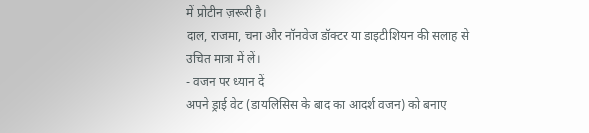में प्रोटीन ज़रूरी है।
दाल, राजमा, चना और नॉनवेज डॉक्टर या डाइटीशियन की सलाह से उचित मात्रा में लें।
- वजन पर ध्यान दें
अपने ड्राई वेट (डायलिसिस के बाद का आदर्श वजन) को बनाए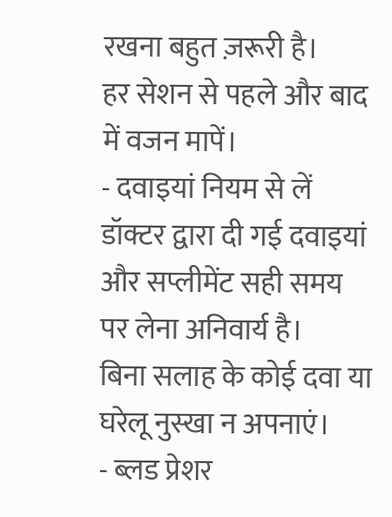रखना बहुत ज़रूरी है।
हर सेशन से पहले और बाद में वजन मापें।
- दवाइयां नियम से लें
डॉक्टर द्वारा दी गई दवाइयां और सप्लीमेंट सही समय पर लेना अनिवार्य है।
बिना सलाह के कोई दवा या घरेलू नुस्खा न अपनाएं।
- ब्लड प्रेशर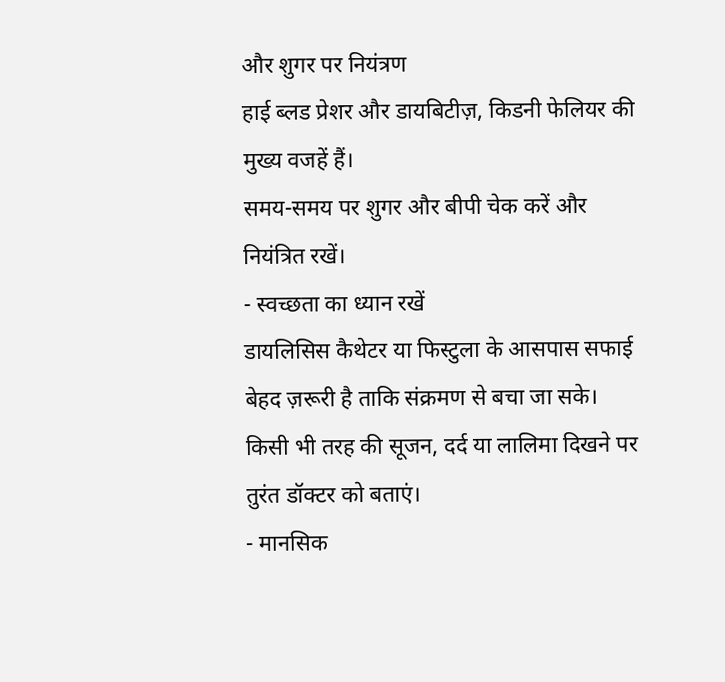और शुगर पर नियंत्रण
हाई ब्लड प्रेशर और डायबिटीज़, किडनी फेलियर की मुख्य वजहें हैं।
समय-समय पर शुगर और बीपी चेक करें और नियंत्रित रखें।
- स्वच्छता का ध्यान रखें
डायलिसिस कैथेटर या फिस्टुला के आसपास सफाई बेहद ज़रूरी है ताकि संक्रमण से बचा जा सके।
किसी भी तरह की सूजन, दर्द या लालिमा दिखने पर तुरंत डॉक्टर को बताएं।
- मानसिक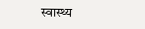स्वास्थ्य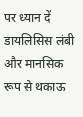पर ध्यान दें
डायलिसिस लंबी और मानसिक रूप से थकाऊ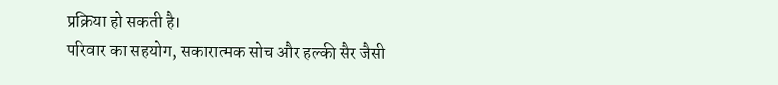प्रक्रिया हो सकती है।
परिवार का सहयोग, सकारात्मक सोच और हल्की सैर जैसी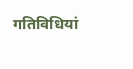गतिविधियां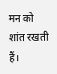मन को शांत रखती हैं।